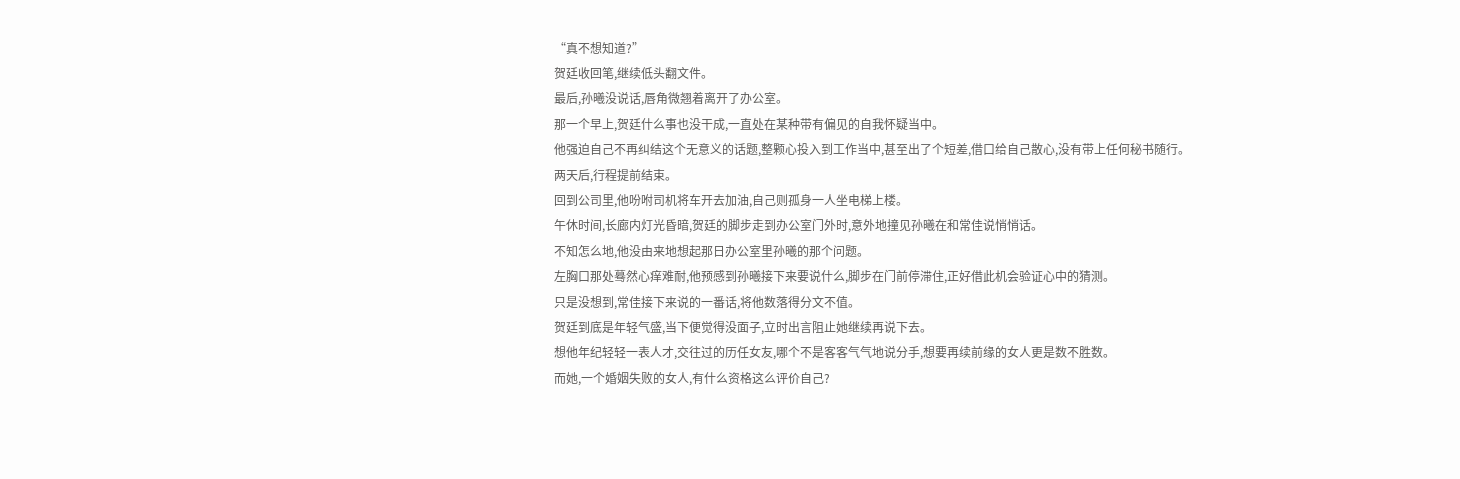“真不想知道?”
贺廷收回笔,继续低头翻文件。
最后,孙曦没说话,唇角微翘着离开了办公室。
那一个早上,贺廷什么事也没干成,一直处在某种带有偏见的自我怀疑当中。
他强迫自己不再纠结这个无意义的话题,整颗心投入到工作当中,甚至出了个短差,借口给自己散心,没有带上任何秘书随行。
两天后,行程提前结束。
回到公司里,他吩咐司机将车开去加油,自己则孤身一人坐电梯上楼。
午休时间,长廊内灯光昏暗,贺廷的脚步走到办公室门外时,意外地撞见孙曦在和常佳说悄悄话。
不知怎么地,他没由来地想起那日办公室里孙曦的那个问题。
左胸口那处蓦然心痒难耐,他预感到孙曦接下来要说什么,脚步在门前停滞住,正好借此机会验证心中的猜测。
只是没想到,常佳接下来说的一番话,将他数落得分文不值。
贺廷到底是年轻气盛,当下便觉得没面子,立时出言阻止她继续再说下去。
想他年纪轻轻一表人才,交往过的历任女友,哪个不是客客气气地说分手,想要再续前缘的女人更是数不胜数。
而她,一个婚姻失败的女人,有什么资格这么评价自己?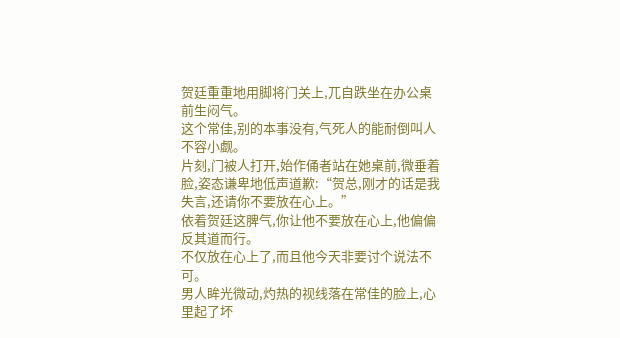贺廷重重地用脚将门关上,兀自跌坐在办公桌前生闷气。
这个常佳,别的本事没有,气死人的能耐倒叫人不容小觑。
片刻,门被人打开,始作俑者站在她桌前,微垂着脸,姿态谦卑地低声道歉:“贺总,刚才的话是我失言,还请你不要放在心上。”
依着贺廷这脾气,你让他不要放在心上,他偏偏反其道而行。
不仅放在心上了,而且他今天非要讨个说法不可。
男人眸光微动,灼热的视线落在常佳的脸上,心里起了坏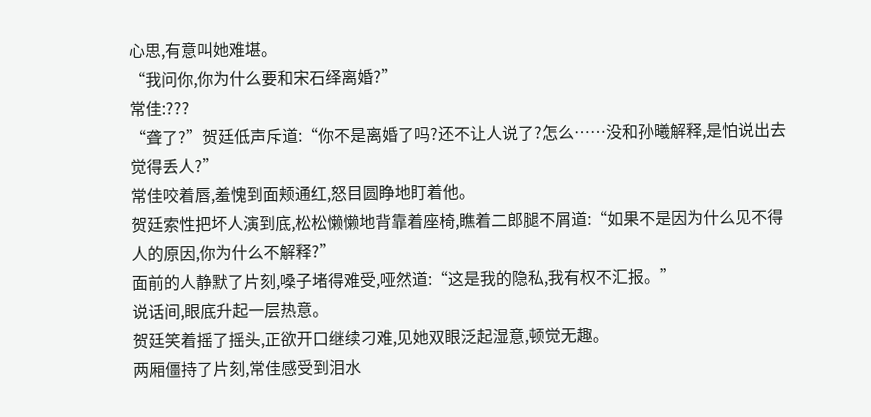心思,有意叫她难堪。
“我问你,你为什么要和宋石绎离婚?”
常佳:???
“聋了?”贺廷低声斥道:“你不是离婚了吗?还不让人说了?怎么……没和孙曦解释,是怕说出去觉得丢人?”
常佳咬着唇,羞愧到面颊通红,怒目圆睁地盯着他。
贺廷索性把坏人演到底,松松懒懒地背靠着座椅,瞧着二郎腿不屑道:“如果不是因为什么见不得人的原因,你为什么不解释?”
面前的人静默了片刻,嗓子堵得难受,哑然道:“这是我的隐私,我有权不汇报。”
说话间,眼底升起一层热意。
贺廷笑着摇了摇头,正欲开口继续刁难,见她双眼泛起湿意,顿觉无趣。
两厢僵持了片刻,常佳感受到泪水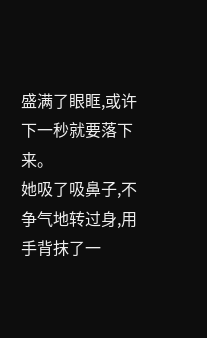盛满了眼眶,或许下一秒就要落下来。
她吸了吸鼻子,不争气地转过身,用手背抹了一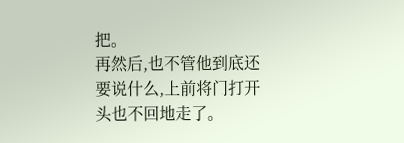把。
再然后,也不管他到底还要说什么,上前将门打开头也不回地走了。